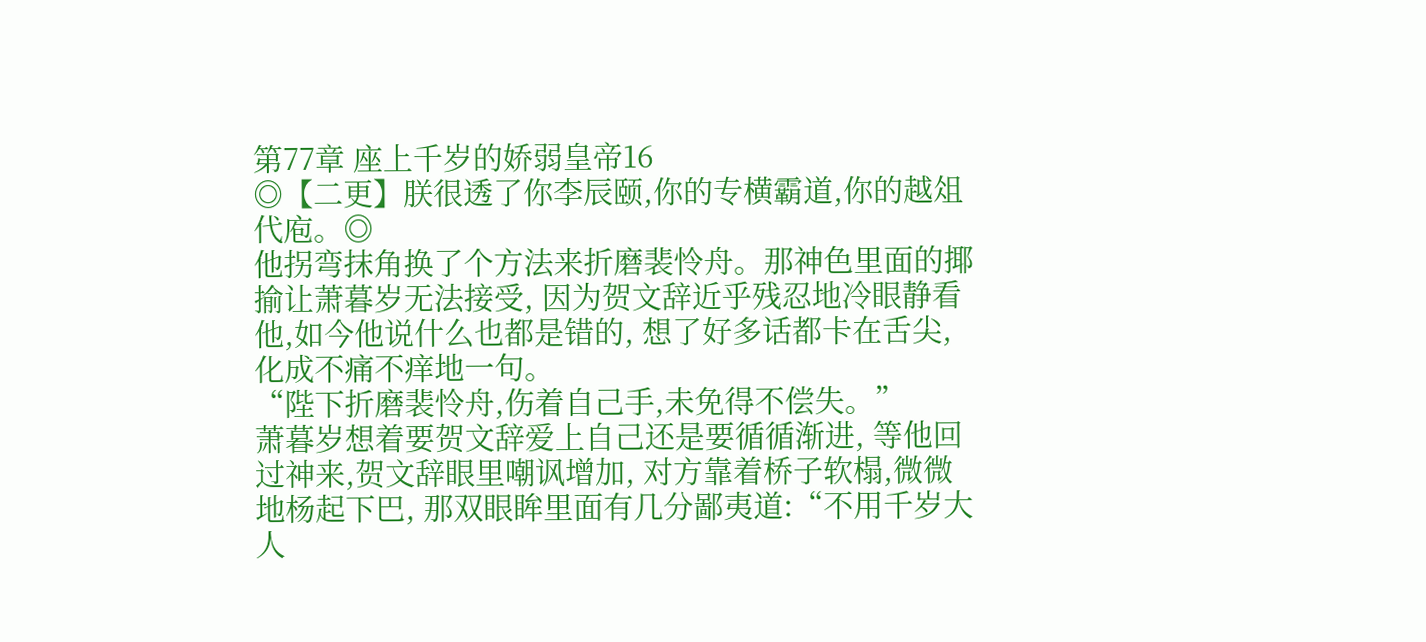第77章 座上千岁的娇弱皇帝16
◎【二更】朕很透了你李辰颐,你的专横霸道,你的越俎代庖。◎
他拐弯抹角换了个方法来折磨裴怜舟。那神色里面的揶揄让萧暮岁无法接受, 因为贺文辞近乎残忍地冷眼静看他,如今他说什么也都是错的, 想了好多话都卡在舌尖, 化成不痛不痒地一句。
“陛下折磨裴怜舟,伤着自己手,未免得不偿失。”
萧暮岁想着要贺文辞爱上自己还是要循循渐进, 等他回过神来,贺文辞眼里嘲讽增加, 对方靠着桥子软榻,微微地杨起下巴, 那双眼眸里面有几分鄙夷道:“不用千岁大人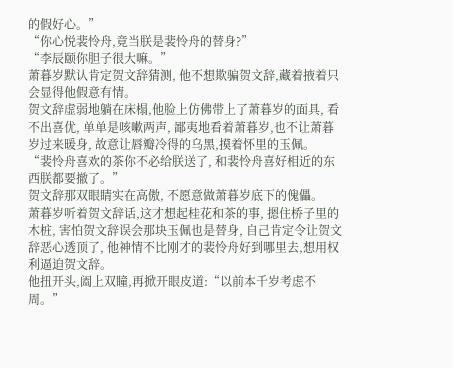的假好心。”
“你心悦裴怜舟,竟当朕是裴怜舟的替身?”
“李辰颐你胆子很大嘛。”
萧暮岁默认肯定贺文辞猜测, 他不想欺骗贺文辞,藏着掖着只会显得他假意有情。
贺文辞虚弱地躺在床榻,他脸上仿佛带上了萧暮岁的面具, 看不出喜优, 单单是咳嗽两声, 鄙夷地看着萧暮岁,也不让萧暮岁过来暖身, 故意让唇瓣冷得的乌黑,摸着怀里的玉佩。
“裴怜舟喜欢的茶你不必给朕送了, 和裴怜舟喜好相近的东西朕都要撤了。”
贺文辞那双眼睛实在高傲, 不愿意做萧暮岁底下的傀儡。
萧暮岁听着贺文辞话,这才想起桂花和茶的事, 摁住桥子里的木桩, 害怕贺文辞误会那块玉佩也是替身, 自己肯定令让贺文辞恶心透顶了, 他神情不比刚才的裴怜舟好到哪里去,想用权利逼迫贺文辞。
他扭开头,阖上双瞳,再掀开眼皮道:“以前本千岁考虑不周。”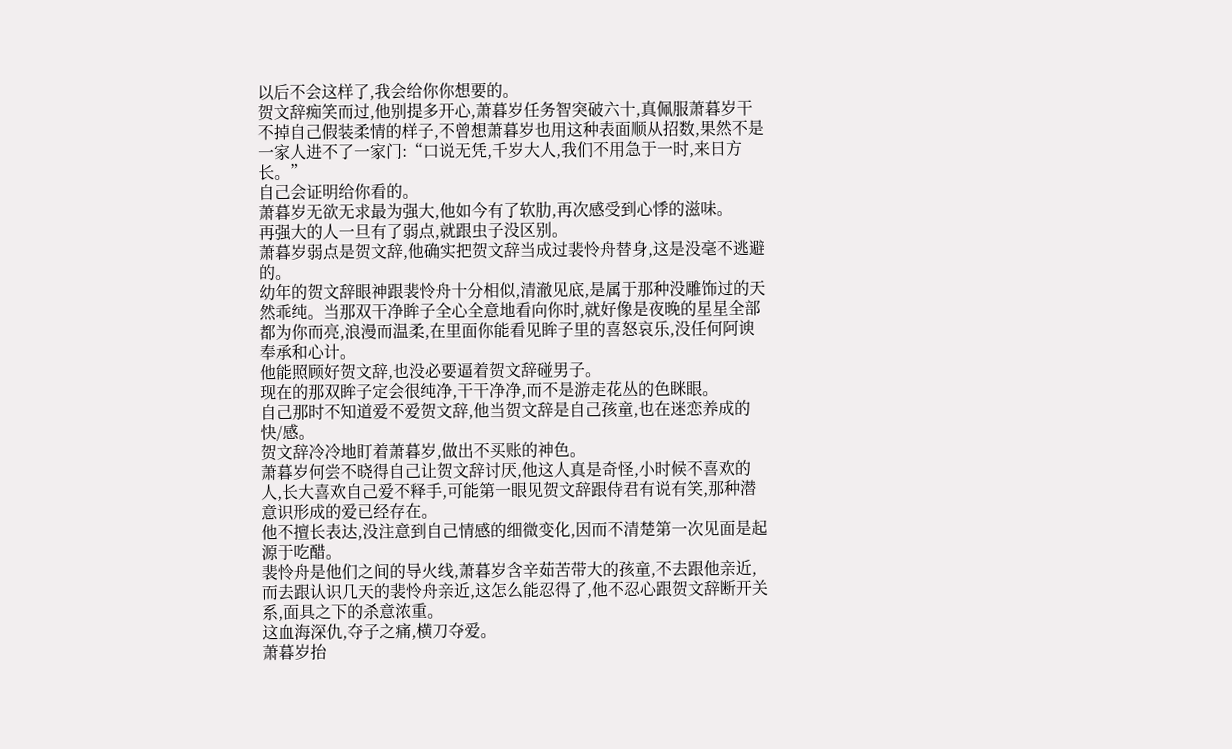以后不会这样了,我会给你你想要的。
贺文辞痴笑而过,他别提多开心,萧暮岁任务智突破六十,真佩服萧暮岁干不掉自己假装柔情的样子,不曾想萧暮岁也用这种表面顺从招数,果然不是一家人进不了一家门:“口说无凭,千岁大人,我们不用急于一时,来日方长。”
自己会证明给你看的。
萧暮岁无欲无求最为强大,他如今有了软肋,再次感受到心悸的滋味。
再强大的人一旦有了弱点,就跟虫子没区别。
萧暮岁弱点是贺文辞,他确实把贺文辞当成过裴怜舟替身,这是没毫不逃避的。
幼年的贺文辞眼神跟裴怜舟十分相似,清澈见底,是属于那种没雕饰过的天然乖纯。当那双干净眸子全心全意地看向你时,就好像是夜晚的星星全部都为你而亮,浪漫而温柔,在里面你能看见眸子里的喜怒哀乐,没任何阿谀奉承和心计。
他能照顾好贺文辞,也没必要逼着贺文辞碰男子。
现在的那双眸子定会很纯净,干干净净,而不是游走花丛的色眯眼。
自己那时不知道爱不爱贺文辞,他当贺文辞是自己孩童,也在迷恋养成的快/感。
贺文辞冷冷地盯着萧暮岁,做出不买账的神色。
萧暮岁何尝不晓得自己让贺文辞讨厌,他这人真是奇怪,小时候不喜欢的人,长大喜欢自己爱不释手,可能第一眼见贺文辞跟侍君有说有笑,那种潜意识形成的爱已经存在。
他不擅长表达,没注意到自己情感的细微变化,因而不清楚第一次见面是起源于吃醋。
裴怜舟是他们之间的导火线,萧暮岁含辛茹苦带大的孩童,不去跟他亲近,而去跟认识几天的裴怜舟亲近,这怎么能忍得了,他不忍心跟贺文辞断开关系,面具之下的杀意浓重。
这血海深仇,夺子之痛,横刀夺爱。
萧暮岁抬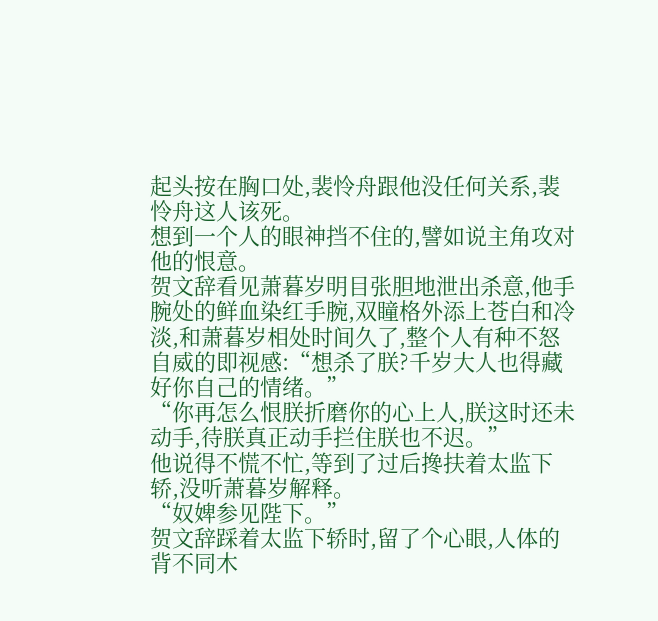起头按在胸口处,裴怜舟跟他没任何关系,裴怜舟这人该死。
想到一个人的眼神挡不住的,譬如说主角攻对他的恨意。
贺文辞看见萧暮岁明目张胆地泄出杀意,他手腕处的鲜血染红手腕,双瞳格外添上苍白和冷淡,和萧暮岁相处时间久了,整个人有种不怒自威的即视感:“想杀了朕?千岁大人也得藏好你自己的情绪。”
“你再怎么恨朕折磨你的心上人,朕这时还未动手,待朕真正动手拦住朕也不迟。”
他说得不慌不忙,等到了过后搀扶着太监下轿,没听萧暮岁解释。
“奴婢参见陛下。”
贺文辞踩着太监下轿时,留了个心眼,人体的背不同木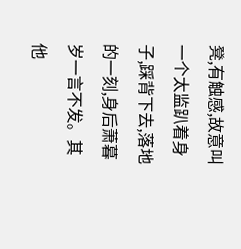凳,有触感,故意叫一个太监趴着身子,踩背下去,落地的一刻,身后萧暮岁一言不发。其他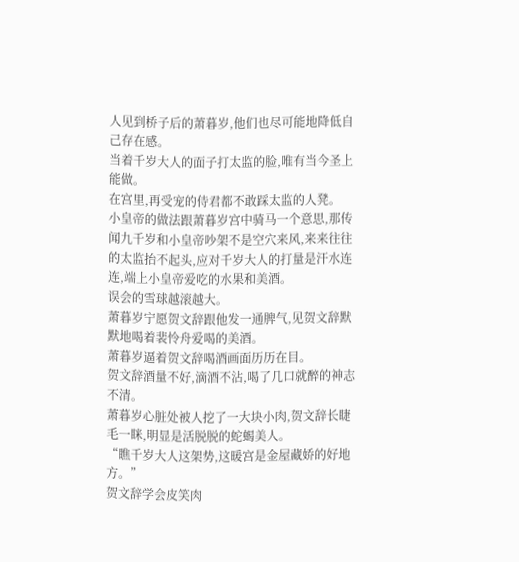人见到桥子后的萧暮岁,他们也尽可能地降低自己存在感。
当着千岁大人的面子打太监的脸,唯有当今圣上能做。
在宫里,再受宠的侍君都不敢踩太监的人凳。
小皇帝的做法跟萧暮岁宫中骑马一个意思,那传闻九千岁和小皇帝吵架不是空穴来风,来来往往的太监抬不起头,应对千岁大人的打量是汗水连连,端上小皇帝爱吃的水果和美酒。
误会的雪球越滚越大。
萧暮岁宁愿贺文辞跟他发一通脾气,见贺文辞默默地喝着裴怜舟爱喝的美酒。
萧暮岁逼着贺文辞喝酒画面历历在目。
贺文辞酒量不好,滴酒不沾,喝了几口就醉的神志不清。
萧暮岁心脏处被人挖了一大块小肉,贺文辞长睫毛一眯,明显是活脱脱的蛇蝎美人。
“瞧千岁大人这架势,这暖宫是金屋藏娇的好地方。”
贺文辞学会皮笑肉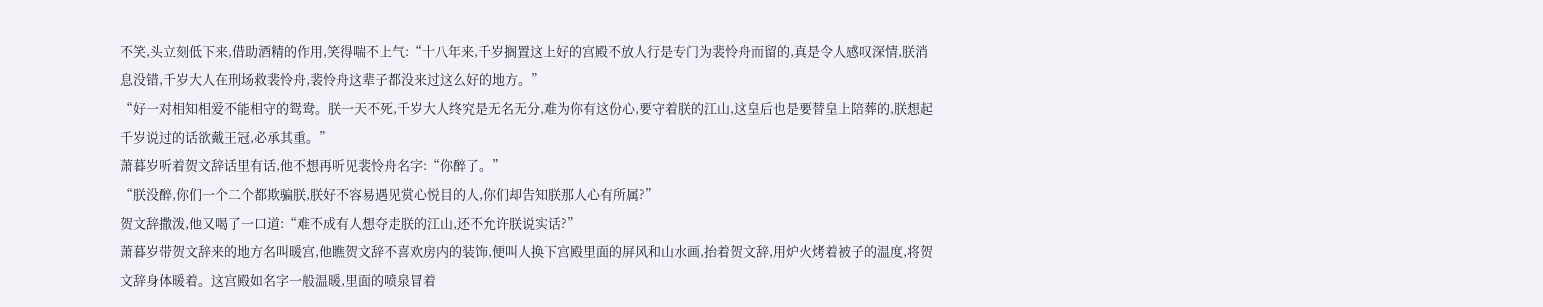不笑,头立刻低下来,借助酒精的作用,笑得喘不上气:“十八年来,千岁搁置这上好的宫殿不放人行是专门为裴怜舟而留的,真是令人感叹深情,朕消息没错,千岁大人在刑场救裴怜舟,裴怜舟这辈子都没来过这么好的地方。”
“好一对相知相爱不能相守的鸳鸯。朕一天不死,千岁大人终究是无名无分,难为你有这份心,要守着朕的江山,这皇后也是要替皇上陪葬的,朕想起千岁说过的话欲戴王冠,必承其重。”
萧暮岁听着贺文辞话里有话,他不想再听见裴怜舟名字:“你醉了。”
“朕没醉,你们一个二个都欺骗朕,朕好不容易遇见赏心悦目的人,你们却告知朕那人心有所属?”
贺文辞撒泼,他又喝了一口道:“难不成有人想夺走朕的江山,还不允许朕说实话?”
萧暮岁带贺文辞来的地方名叫暖宫,他瞧贺文辞不喜欢房内的装饰,便叫人换下宫殿里面的屏风和山水画,抬着贺文辞,用炉火烤着被子的温度,将贺文辞身体暖着。这宫殿如名字一般温暖,里面的喷泉冒着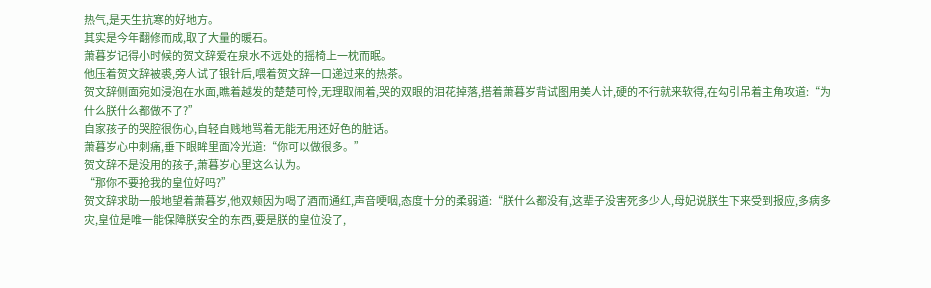热气,是天生抗寒的好地方。
其实是今年翻修而成,取了大量的暖石。
萧暮岁记得小时候的贺文辞爱在泉水不远处的摇椅上一枕而眠。
他压着贺文辞被裘,旁人试了银针后,喂着贺文辞一口递过来的热茶。
贺文辞侧面宛如浸泡在水面,瞧着越发的楚楚可怜,无理取闹着,哭的双眼的泪花掉落,搭着萧暮岁背试图用美人计,硬的不行就来软得,在勾引吊着主角攻道:“为什么朕什么都做不了?”
自家孩子的哭腔很伤心,自轻自贱地骂着无能无用还好色的脏话。
萧暮岁心中刺痛,垂下眼眸里面冷光道:“你可以做很多。”
贺文辞不是没用的孩子,萧暮岁心里这么认为。
“那你不要抢我的皇位好吗?”
贺文辞求助一般地望着萧暮岁,他双颊因为喝了酒而通红,声音哽咽,态度十分的柔弱道:“朕什么都没有,这辈子没害死多少人,母妃说朕生下来受到报应,多病多灾,皇位是唯一能保障朕安全的东西,要是朕的皇位没了,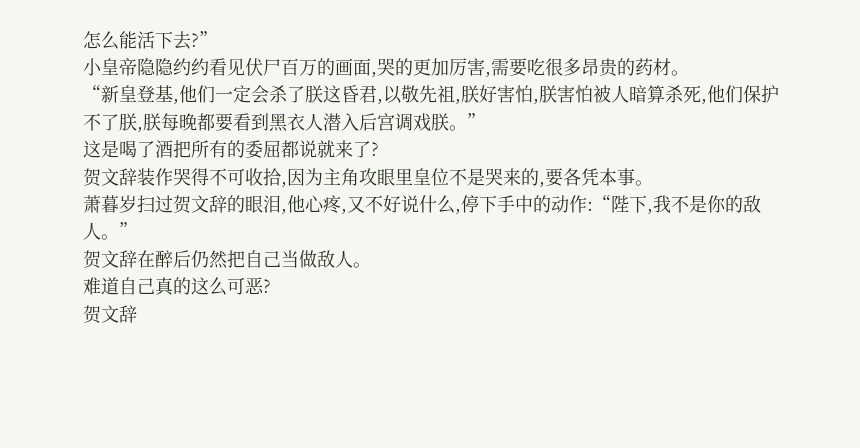怎么能活下去?”
小皇帝隐隐约约看见伏尸百万的画面,哭的更加厉害,需要吃很多昂贵的药材。
“新皇登基,他们一定会杀了朕这昏君,以敬先祖,朕好害怕,朕害怕被人暗算杀死,他们保护不了朕,朕每晚都要看到黑衣人潜入后宫调戏朕。”
这是喝了酒把所有的委屈都说就来了?
贺文辞装作哭得不可收拾,因为主角攻眼里皇位不是哭来的,要各凭本事。
萧暮岁扫过贺文辞的眼泪,他心疼,又不好说什么,停下手中的动作:“陛下,我不是你的敌人。”
贺文辞在醉后仍然把自己当做敌人。
难道自己真的这么可恶?
贺文辞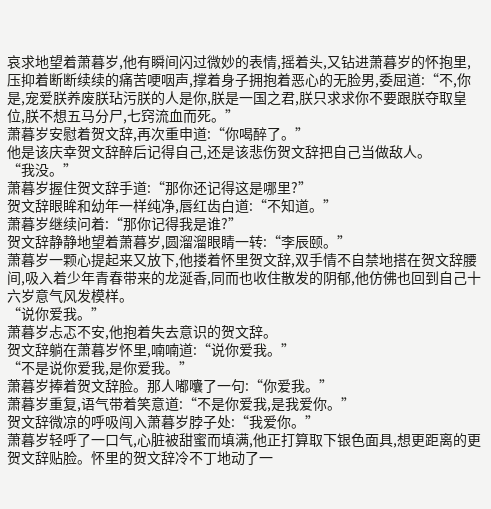哀求地望着萧暮岁,他有瞬间闪过微妙的表情,摇着头,又钻进萧暮岁的怀抱里,压抑着断断续续的痛苦哽咽声,撑着身子拥抱着恶心的无脸男,委屈道:“不,你是,宠爱朕养废朕玷污朕的人是你,朕是一国之君,朕只求求你不要跟朕夺取皇位,朕不想五马分尸,七窍流血而死。”
萧暮岁安慰着贺文辞,再次重申道:“你喝醉了。”
他是该庆幸贺文辞醉后记得自己,还是该悲伤贺文辞把自己当做敌人。
“我没。”
萧暮岁握住贺文辞手道:“那你还记得这是哪里?”
贺文辞眼眸和幼年一样纯净,唇红齿白道:“不知道。”
萧暮岁继续问着:“那你记得我是谁?”
贺文辞静静地望着萧暮岁,圆溜溜眼睛一转:“李辰颐。”
萧暮岁一颗心提起来又放下,他搂着怀里贺文辞,双手情不自禁地搭在贺文辞腰间,吸入着少年青春带来的龙涎香,同而也收住散发的阴郁,他仿佛也回到自己十六岁意气风发模样。
“说你爱我。”
萧暮岁忐忑不安,他抱着失去意识的贺文辞。
贺文辞躺在萧暮岁怀里,喃喃道:“说你爱我。”
“不是说你爱我,是你爱我。”
萧暮岁捧着贺文辞脸。那人嘟囔了一句:“你爱我。”
萧暮岁重复,语气带着笑意道:“不是你爱我,是我爱你。”
贺文辞微凉的呼吸闯入萧暮岁脖子处:“我爱你。”
萧暮岁轻呼了一口气,心脏被甜蜜而填满,他正打算取下银色面具,想更距离的更贺文辞贴脸。怀里的贺文辞冷不丁地动了一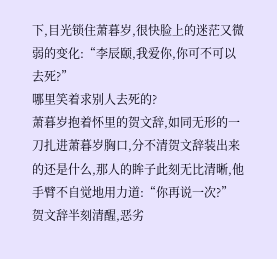下,目光锁住萧暮岁,很快脸上的迷茫又微弱的变化:“李辰颐,我爱你,你可不可以去死?”
哪里笑着求别人去死的?
萧暮岁抱着怀里的贺文辞,如同无形的一刀扎进萧暮岁胸口,分不清贺文辞装出来的还是什么,那人的眸子此刻无比清晰,他手臂不自觉地用力道:“你再说一次?”
贺文辞半刻清醒,恶劣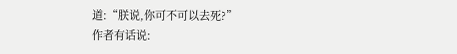道:“朕说,你可不可以去死?”
作者有话说: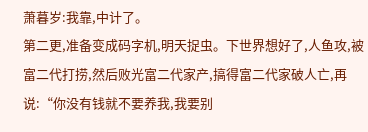萧暮岁:我靠,中计了。
第二更,准备变成码字机,明天捉虫。下世界想好了,人鱼攻,被富二代打捞,然后败光富二代家产,搞得富二代家破人亡,再说:“你没有钱就不要养我,我要别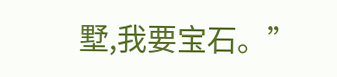墅,我要宝石。”